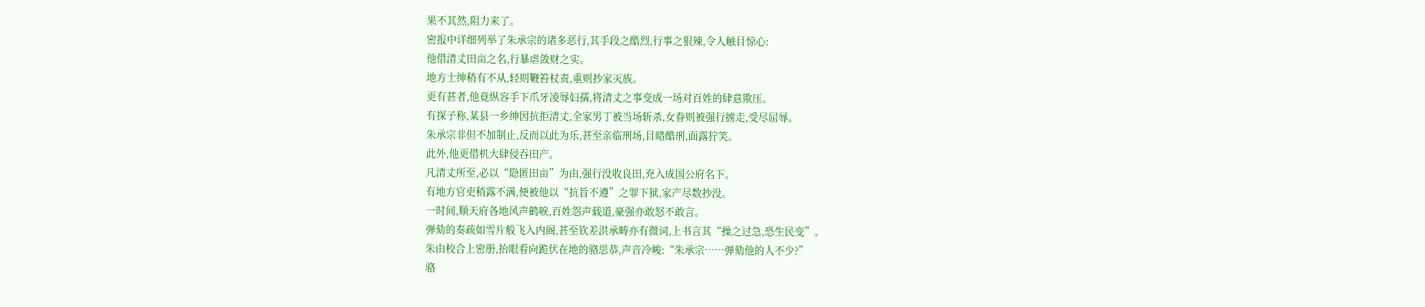果不其然,阻力来了。
密报中详细列举了朱承宗的诸多恶行,其手段之酷烈,行事之狠辣,令人触目惊心:
他借清丈田亩之名,行暴虐敛财之实。
地方士绅稍有不从,轻则鞭笞杖责,重则抄家灭族。
更有甚者,他竟纵容手下爪牙凌辱妇孺,将清丈之事变成一场对百姓的肆意欺压。
有探子称,某县一乡绅因抗拒清丈,全家男丁被当场斩杀,女眷则被强行掳走,受尽屈辱。
朱承宗非但不加制止,反而以此为乐,甚至亲临刑场,目睹酷刑,面露狞笑。
此外,他更借机大肆侵吞田产。
凡清丈所至,必以“隐匿田亩”为由,强行没收良田,充入成国公府名下。
有地方官吏稍露不满,便被他以“抗旨不遵”之罪下狱,家产尽数抄没。
一时间,顺天府各地风声鹤唳,百姓怨声载道,豪强亦敢怒不敢言。
弹劾的奏疏如雪片般飞入内阁,甚至钦差洪承畴亦有微词,上书言其“操之过急,恐生民变”。
朱由校合上密册,抬眼看向跪伏在地的骆思恭,声音冷峻:“朱承宗……弹劾他的人不少?”
骆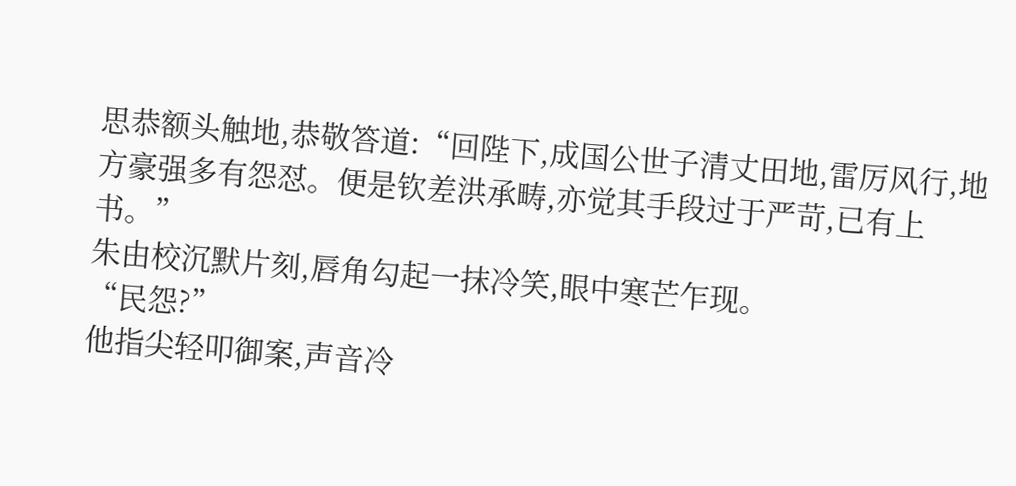思恭额头触地,恭敬答道:“回陛下,成国公世子清丈田地,雷厉风行,地方豪强多有怨怼。便是钦差洪承畴,亦觉其手段过于严苛,已有上书。”
朱由校沉默片刻,唇角勾起一抹冷笑,眼中寒芒乍现。
“民怨?”
他指尖轻叩御案,声音冷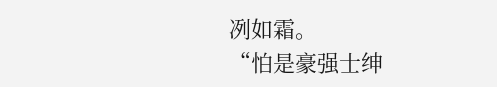冽如霜。
“怕是豪强士绅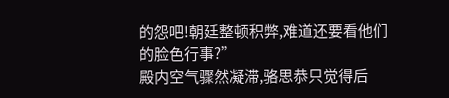的怨吧!朝廷整顿积弊,难道还要看他们的脸色行事?”
殿内空气骤然凝滞,骆思恭只觉得后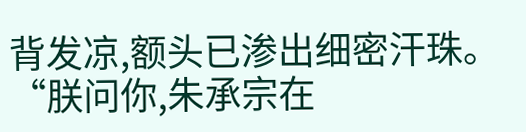背发凉,额头已渗出细密汗珠。
“朕问你,朱承宗在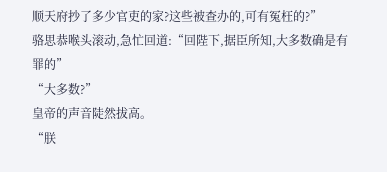顺天府抄了多少官吏的家?这些被查办的,可有冤枉的?”
骆思恭喉头滚动,急忙回道:“回陛下,据臣所知,大多数确是有罪的”
“大多数?”
皇帝的声音陡然拔高。
“朕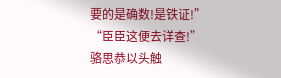要的是确数!是铁证!”
“臣臣这便去详查!”
骆思恭以头触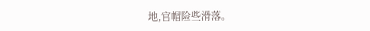地,官帽险些滑落。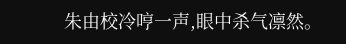朱由校冷哼一声,眼中杀气凛然。